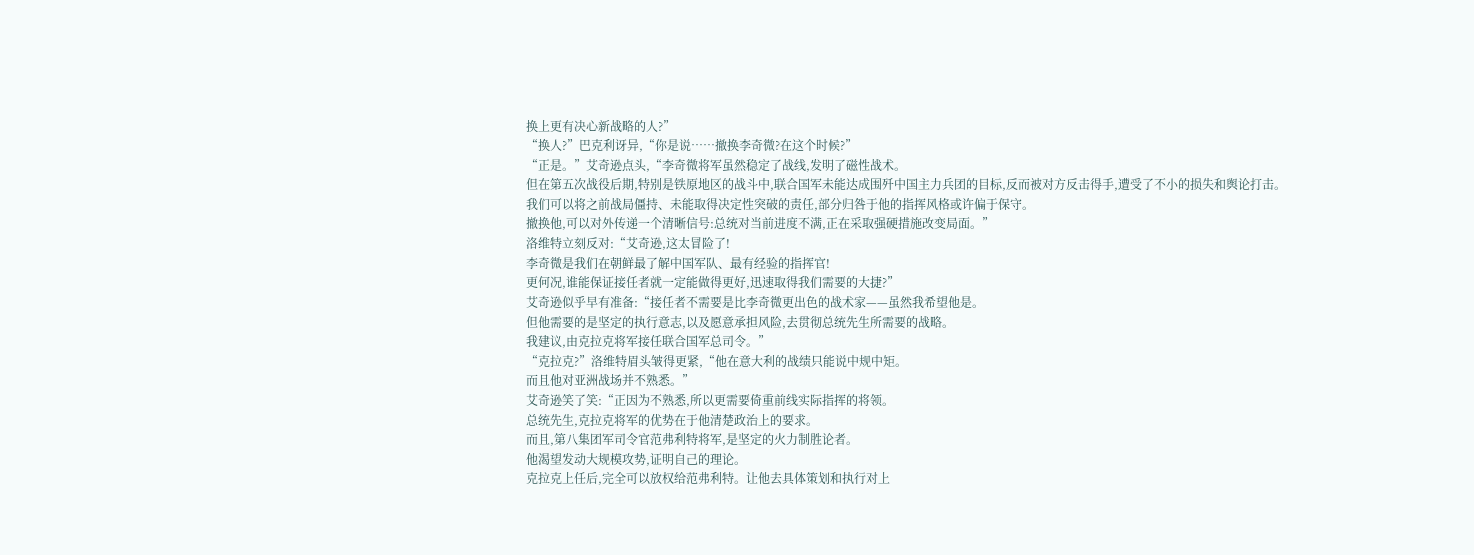换上更有决心新战略的人?”
“换人?”巴克利讶异,“你是说……撤换李奇微?在这个时候?”
“正是。”艾奇逊点头,“李奇微将军虽然稳定了战线,发明了磁性战术。
但在第五次战役后期,特别是铁原地区的战斗中,联合国军未能达成围歼中国主力兵团的目标,反而被对方反击得手,遭受了不小的损失和舆论打击。
我们可以将之前战局僵持、未能取得决定性突破的责任,部分归咎于他的指挥风格或许偏于保守。
撤换他,可以对外传递一个清晰信号:总统对当前进度不满,正在采取强硬措施改变局面。”
洛维特立刻反对:“艾奇逊,这太冒险了!
李奇微是我们在朝鲜最了解中国军队、最有经验的指挥官!
更何况,谁能保证接任者就一定能做得更好,迅速取得我们需要的大捷?”
艾奇逊似乎早有准备:“接任者不需要是比李奇微更出色的战术家——虽然我希望他是。
但他需要的是坚定的执行意志,以及愿意承担风险,去贯彻总统先生所需要的战略。
我建议,由克拉克将军接任联合国军总司令。”
“克拉克?”洛维特眉头皱得更紧,“他在意大利的战绩只能说中规中矩。
而且他对亚洲战场并不熟悉。”
艾奇逊笑了笑:“正因为不熟悉,所以更需要倚重前线实际指挥的将领。
总统先生,克拉克将军的优势在于他清楚政治上的要求。
而且,第八集团军司令官范弗利特将军,是坚定的火力制胜论者。
他渴望发动大规模攻势,证明自己的理论。
克拉克上任后,完全可以放权给范弗利特。让他去具体策划和执行对上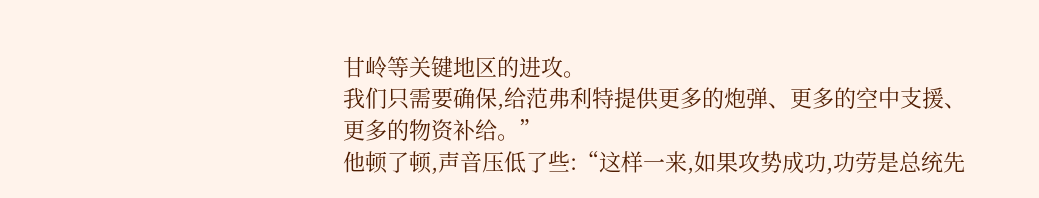甘岭等关键地区的进攻。
我们只需要确保,给范弗利特提供更多的炮弹、更多的空中支援、更多的物资补给。”
他顿了顿,声音压低了些:“这样一来,如果攻势成功,功劳是总统先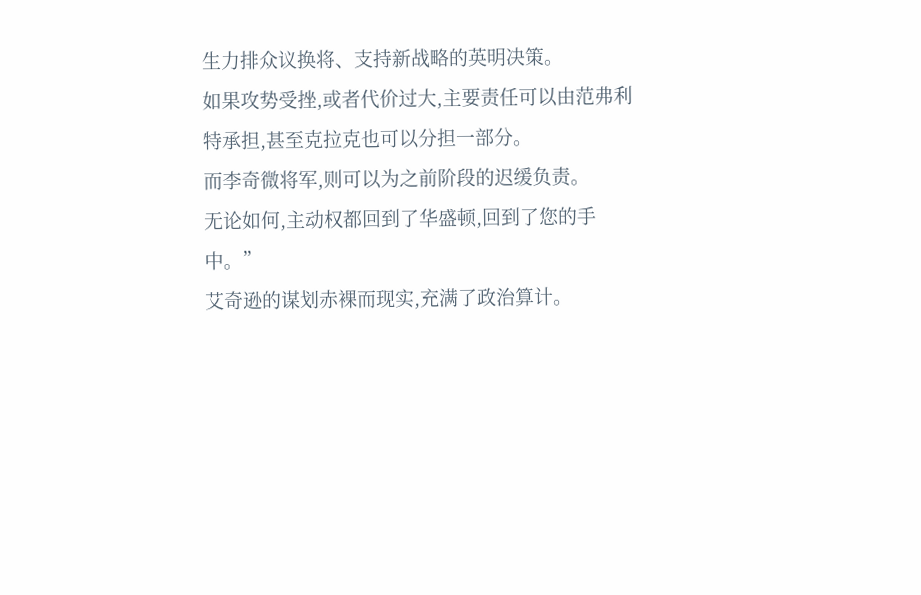生力排众议换将、支持新战略的英明决策。
如果攻势受挫,或者代价过大,主要责任可以由范弗利特承担,甚至克拉克也可以分担一部分。
而李奇微将军,则可以为之前阶段的迟缓负责。
无论如何,主动权都回到了华盛顿,回到了您的手中。”
艾奇逊的谋划赤裸而现实,充满了政治算计。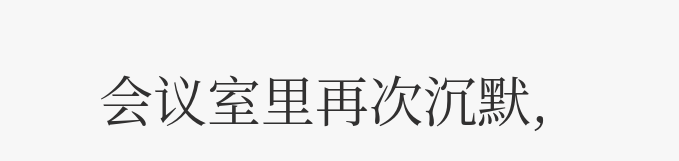会议室里再次沉默,